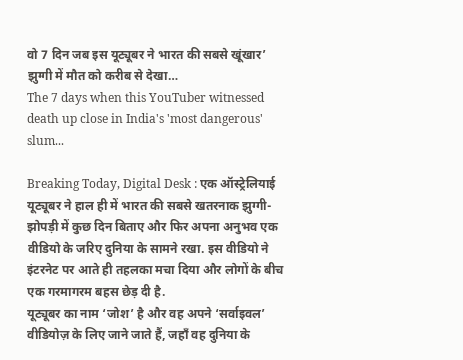वो 7 दिन जब इस यूट्यूबर ने भारत की सबसे खूंखार’ झुग्गी में मौत को करीब से देखा…
The 7 days when this YouTuber witnessed death up close in India's 'most dangerous' slum...

Breaking Today, Digital Desk : एक ऑस्ट्रेलियाई यूट्यूबर ने हाल ही में भारत की सबसे खतरनाक झुग्गी-झोपड़ी में कुछ दिन बिताए और फिर अपना अनुभव एक वीडियो के जरिए दुनिया के सामने रखा. इस वीडियो ने इंटरनेट पर आते ही तहलका मचा दिया और लोगों के बीच एक गरमागरम बहस छेड़ दी है.
यूट्यूबर का नाम ‘जोश’ है और वह अपने ‘सर्वाइवल’ वीडियोज़ के लिए जाने जाते हैं, जहाँ वह दुनिया के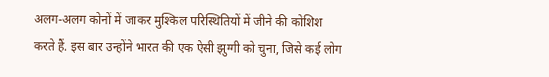अलग-अलग कोनों में जाकर मुश्किल परिस्थितियों में जीने की कोशिश करते हैं. इस बार उन्होंने भारत की एक ऐसी झुग्गी को चुना, जिसे कई लोग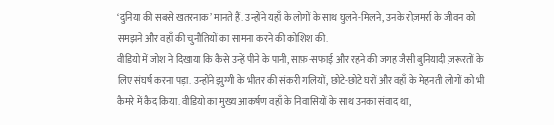‘दुनिया की सबसे खतरनाक’ मानते हैं. उन्होंने यहाँ के लोगों के साथ घुलने-मिलने, उनके रोज़मर्रा के जीवन को समझने और वहाँ की चुनौतियों का सामना करने की कोशिश की.
वीडियो में जोश ने दिखाया कि कैसे उन्हें पीने के पानी, साफ़-सफाई और रहने की जगह जैसी बुनियादी ज़रूरतों के लिए संघर्ष करना पड़ा. उन्होंने झुग्गी के भीतर की संकरी गलियों, छोटे-छोटे घरों और वहाँ के मेहनती लोगों को भी कैमरे में कैद किया. वीडियो का मुख्य आकर्षण वहाँ के निवासियों के साथ उनका संवाद था,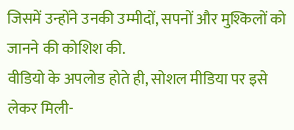जिसमें उन्होंने उनकी उम्मीदों, सपनों और मुश्किलों को जानने की कोशिश की.
वीडियो के अपलोड होते ही, सोशल मीडिया पर इसे लेकर मिली-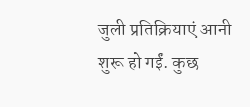जुली प्रतिक्रियाएं आनी शुरू हो गईं. कुछ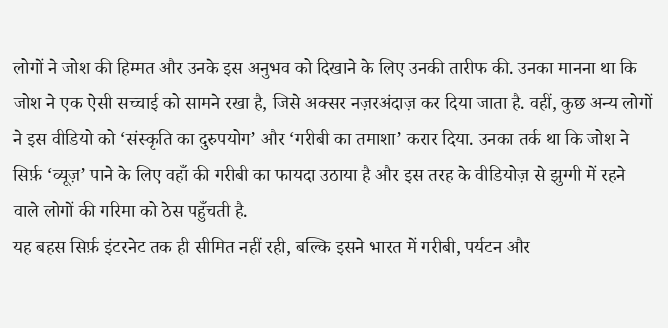लोगों ने जोश की हिम्मत और उनके इस अनुभव को दिखाने के लिए उनकी तारीफ की. उनका मानना था कि जोश ने एक ऐसी सच्चाई को सामने रखा है, जिसे अक्सर नज़रअंदाज़ कर दिया जाता है. वहीं, कुछ अन्य लोगों ने इस वीडियो को ‘संस्कृति का दुरुपयोग’ और ‘गरीबी का तमाशा’ करार दिया. उनका तर्क था कि जोश ने सिर्फ़ ‘व्यूज़’ पाने के लिए वहाँ की गरीबी का फायदा उठाया है और इस तरह के वीडियोज़ से झुग्गी में रहने वाले लोगों की गरिमा को ठेस पहुँचती है.
यह बहस सिर्फ़ इंटरनेट तक ही सीमित नहीं रही, बल्कि इसने भारत में गरीबी, पर्यटन और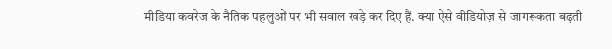मीडिया कवरेज के नैतिक पहलुओं पर भी सवाल खड़े कर दिए हैं. क्या ऐसे वीडियोज़ से जागरूकता बढ़ती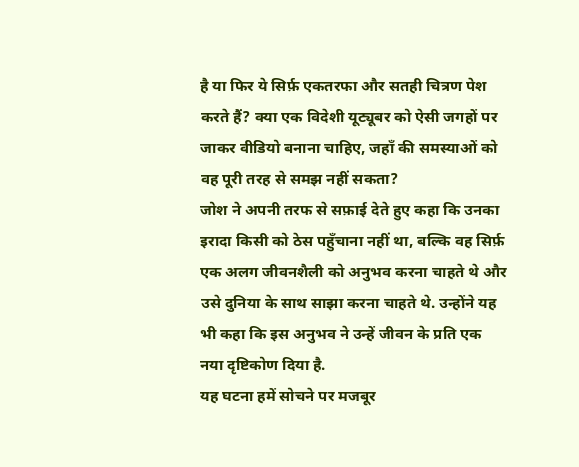है या फिर ये सिर्फ़ एकतरफा और सतही चित्रण पेश करते हैं? क्या एक विदेशी यूट्यूबर को ऐसी जगहों पर जाकर वीडियो बनाना चाहिए, जहाँ की समस्याओं को वह पूरी तरह से समझ नहीं सकता?
जोश ने अपनी तरफ से सफ़ाई देते हुए कहा कि उनका इरादा किसी को ठेस पहुँचाना नहीं था, बल्कि वह सिर्फ़ एक अलग जीवनशैली को अनुभव करना चाहते थे और उसे दुनिया के साथ साझा करना चाहते थे. उन्होंने यह भी कहा कि इस अनुभव ने उन्हें जीवन के प्रति एक नया दृष्टिकोण दिया है.
यह घटना हमें सोचने पर मजबूर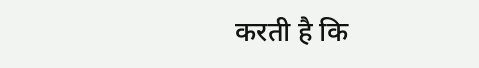करती है कि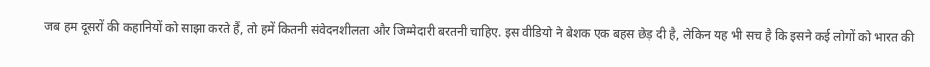जब हम दूसरों की कहानियों को साझा करते हैं, तो हमें कितनी संवेदनशीलता और जिम्मेदारी बरतनी चाहिए. इस वीडियो ने बेशक एक बहस छेड़ दी है, लेकिन यह भी सच है कि इसने कई लोगों को भारत की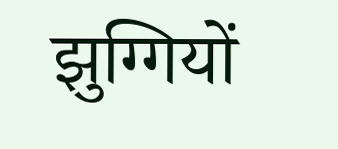झुग्गियों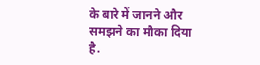के बारे में जानने और समझने का मौका दिया है.